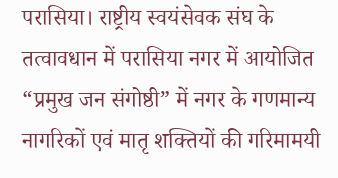परासिया। राष्ट्रीय स्वयंसेवक संघ के तत्वावधान में परासिया नगर में आयोजित “प्रमुख जन संगोष्ठी” में नगर के गणमान्य नागरिकों एवं मातृ शक्तियों की गरिमामयी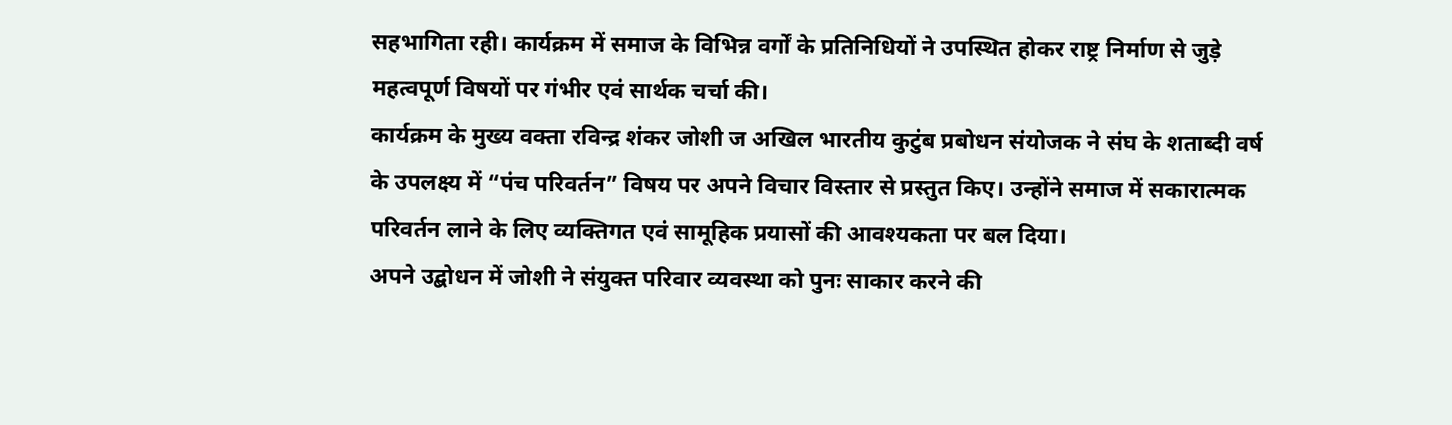सहभागिता रही। कार्यक्रम में समाज के विभिन्न वर्गों के प्रतिनिधियों ने उपस्थित होकर राष्ट्र निर्माण से जुड़े महत्वपूर्ण विषयों पर गंभीर एवं सार्थक चर्चा की।
कार्यक्रम के मुख्य वक्ता रविन्द्र शंकर जोशी ज अखिल भारतीय कुटुंब प्रबोधन संयोजक ने संघ के शताब्दी वर्ष के उपलक्ष्य में “पंच परिवर्तन” विषय पर अपने विचार विस्तार से प्रस्तुत किए। उन्होंने समाज में सकारात्मक परिवर्तन लाने के लिए व्यक्तिगत एवं सामूहिक प्रयासों की आवश्यकता पर बल दिया।
अपने उद्बोधन में जोशी ने संयुक्त परिवार व्यवस्था को पुनः साकार करने की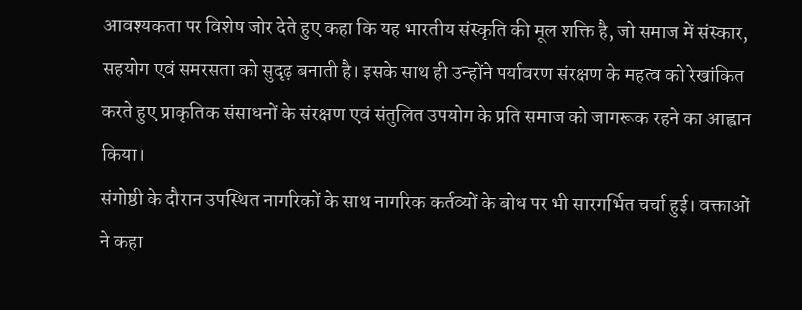आवश्यकता पर विशेष जोर देते हुए कहा कि यह भारतीय संस्कृति की मूल शक्ति है, जो समाज में संस्कार, सहयोग एवं समरसता को सुदृढ़ बनाती है। इसके साथ ही उन्होंने पर्यावरण संरक्षण के महत्व को रेखांकित करते हुए प्राकृतिक संसाधनों के संरक्षण एवं संतुलित उपयोग के प्रति समाज को जागरूक रहने का आह्वान किया।
संगोष्ठी के दौरान उपस्थित नागरिकों के साथ नागरिक कर्तव्यों के बोध पर भी सारगर्भित चर्चा हुई। वक्ताओं ने कहा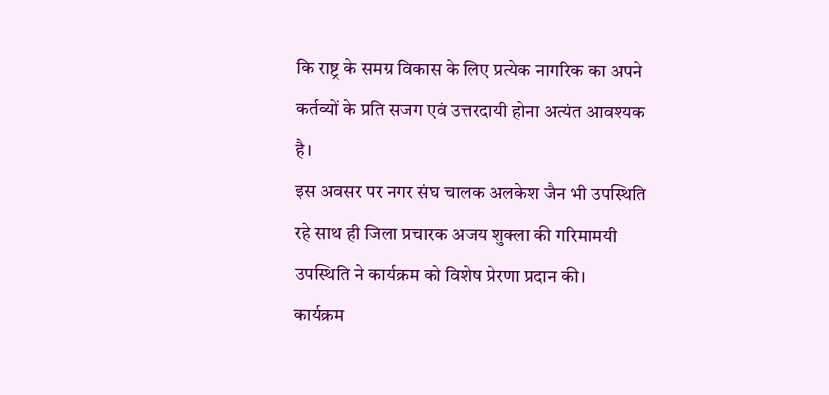कि राष्ट्र के समग्र विकास के लिए प्रत्येक नागरिक का अपने कर्तव्यों के प्रति सजग एवं उत्तरदायी होना अत्यंत आवश्यक है।
इस अवसर पर नगर संघ चालक अलकेश जैन भी उपस्थिति रहे साथ ही जिला प्रचारक अजय शुक्ला की गरिमामयी उपस्थिति ने कार्यक्रम को विशेष प्रेरणा प्रदान की।
कार्यक्रम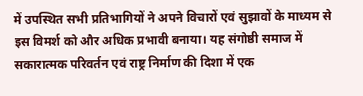में उपस्थित सभी प्रतिभागियों ने अपने विचारों एवं सुझावों के माध्यम से इस विमर्श को और अधिक प्रभावी बनाया। यह संगोष्ठी समाज में सकारात्मक परिवर्तन एवं राष्ट्र निर्माण की दिशा में एक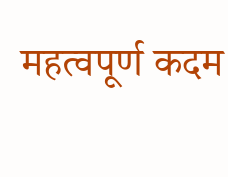महत्वपूर्ण कदम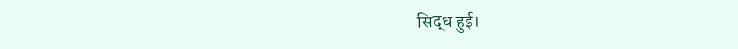सिद्ध हुई।